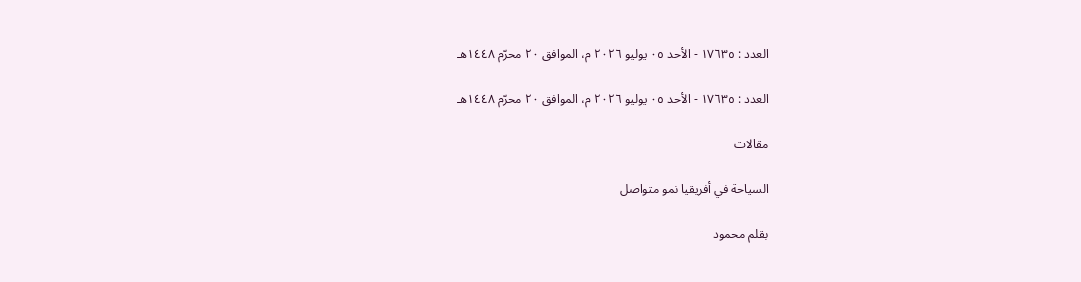العدد : ١٧٦٣٥ - الأحد ٠٥ يوليو ٢٠٢٦ م، الموافق ٢٠ محرّم ١٤٤٨هـ

العدد : ١٧٦٣٥ - الأحد ٠٥ يوليو ٢٠٢٦ م، الموافق ٢٠ محرّم ١٤٤٨هـ

مقالات

السياحة في أفريقيا نمو متواصل

بقلم محمود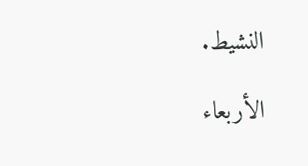النشيط.

الأربعاء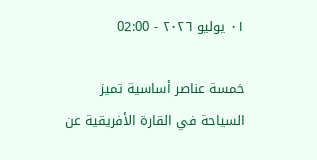٠١ يوليو ٢٠٢٦ - 02:00

خمسة عناصر أساسية تميز السياحة في القارة الأفريقية عن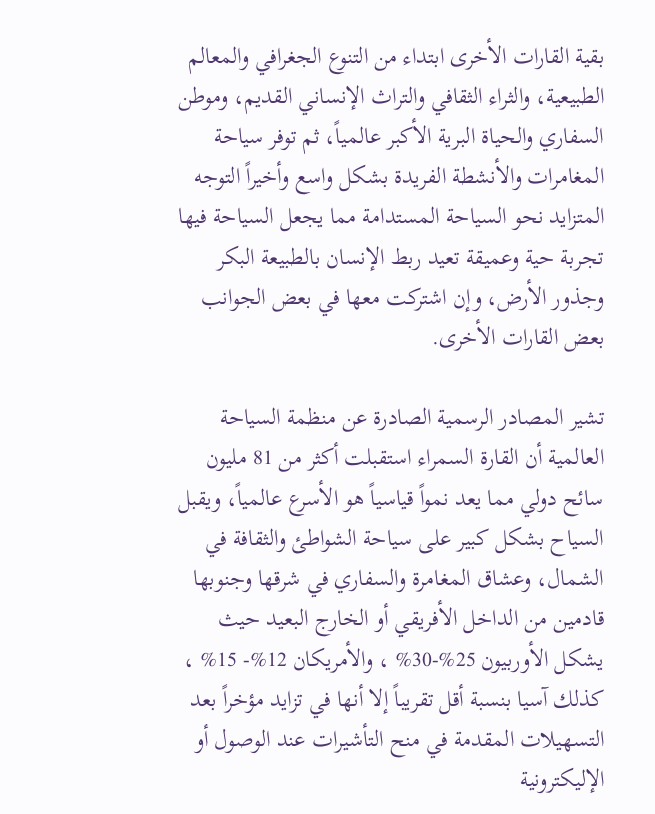بقية القارات الأخرى ابتداء من التنوع الجغرافي والمعالم الطبيعية، والثراء الثقافي والتراث الإنساني القديم، وموطن السفاري والحياة البرية الأكبر عالمياً، ثم توفر سياحة المغامرات والأنشطة الفريدة بشكل واسع وأخيراً التوجه المتزايد نحو السياحة المستدامة مما يجعل السياحة فيها تجربة حية وعميقة تعيد ربط الإنسان بالطبيعة البكر وجذور الأرض، وإن اشتركت معها في بعض الجوانب بعض القارات الأخرى.

تشير المصادر الرسمية الصادرة عن منظمة السياحة العالمية أن القارة السمراء استقبلت أكثر من 81 مليون سائح دولي مما يعد نمواً قياسياً هو الأسرع عالمياً، ويقبل السياح بشكل كبير على سياحة الشواطئ والثقافة في الشمال، وعشاق المغامرة والسفاري في شرقها وجنوبها قادمين من الداخل الأفريقي أو الخارج البعيد حيث يشكل الأوربيون 25%-30% ، والأمريكان 12%- 15% ، كذلك آسيا بنسبة أقل تقريباً إلا أنها في تزايد مؤخراً بعد التسهيلات المقدمة في منح التأشيرات عند الوصول أو الإليكترونية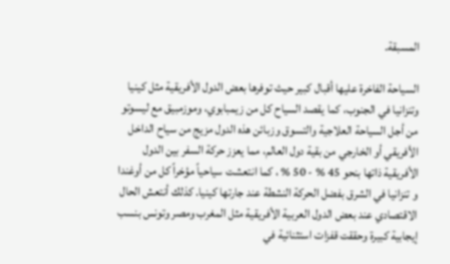المسبقة.

السياحة الفاخرة عليها أقبال كبير حيث توفرها بعض الدول الأفريقية مثل كينيا وتنزانيا في الجنوب، كما يقصد السياح كل من زيمبابوي، وموزمبيق مع ليسوتو من أجل السياحة العلاجية والتسوق وزبائن هذه الدول مزيج من سياح الداخل الأفريقي أو الخارجي من بقية دول العالم، مما يعزز حركة السفر بين الدول الأفريقية ذاتها بنحو 45 % - 50 % ، كما انتعشت سياحياً مؤخراً كل من أوغندا و تنزانيا في الشرق بفضل الحركة النشطة عند جارتها كينيا. كذلك أنتعش الحال الاقتصادي عند بعض الدول العربية الأفريقية مثل المغرب ومصر وتونس بنسب إيجابية كبيرة وحققت قفزات استثنائية في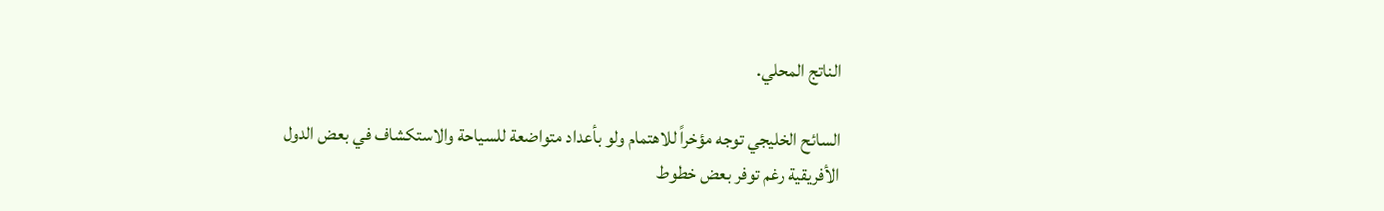الناتج المحلي.

السائح الخليجي توجه مؤخراً للاهتمام ولو بأعداد متواضعة للسياحة والاستكشاف في بعض الدول الأفريقية رغم توفر بعض خطوط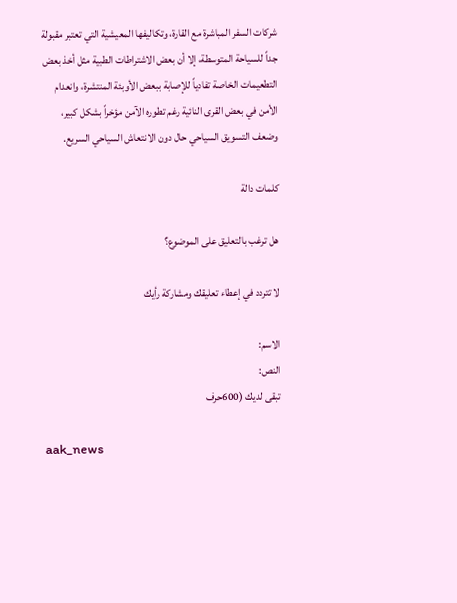شركات السفر المباشرة مع القارة، وتكاليفها المعيشية التي تعتبر مقبولة جداً للسياحة المتوسطة، إلا أن بعض الاشتراطات الطبية مثل أخذ بعض التطعيمات الخاصة تفادياً للإصابة ببعض الأوبئة المنتشرة، وانعدام الأمن في بعض القرى النائية رغم تطوره الآمن مؤخراً بشكل كبير، وضعف التسويق السياحي حال دون الانتعاش السياحي السريع.

كلمات دالة

هل ترغب بالتعليق على الموضوع؟

لا تتردد في إعطاء تعليقك ومشاركة رأيك

الاسم:
النص:
تبقى لديك (600حرف

aak_news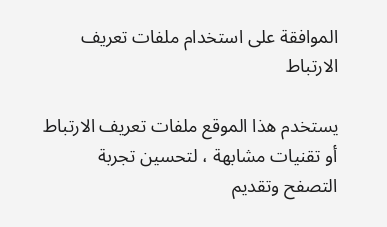الموافقة على استخدام ملفات تعريف الارتباط

يستخدم هذا الموقع ملفات تعريف الارتباط أو تقنيات مشابهة ، لتحسين تجربة التصفح وتقديم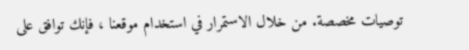توصيات مخصصة. من خلال الاستمرار في استخدام موقعنا ، فإنك توافق على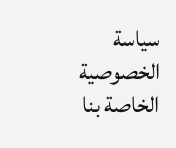سياسة الخصوصية الخاصة بنا